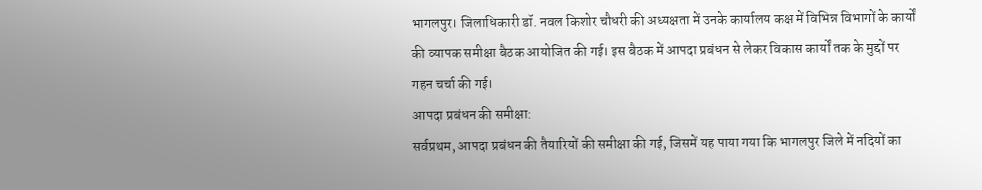भागलपुर। जिलाधिकारी डॉ. नवल किशोर चौधरी की अध्यक्षता में उनके कार्यालय कक्ष में विभिन्न विभागों के कार्यों की व्यापक समीक्षा बैठक आयोजित की गई। इस बैठक में आपदा प्रबंधन से लेकर विकास कार्यों तक के मुद्दों पर गहन चर्चा की गई।
आपदा प्रबंधन की समीक्षा:
सर्वप्रथम, आपदा प्रबंधन की तैयारियों की समीक्षा की गई, जिसमें यह पाया गया कि भागलपुर जिले में नदियों का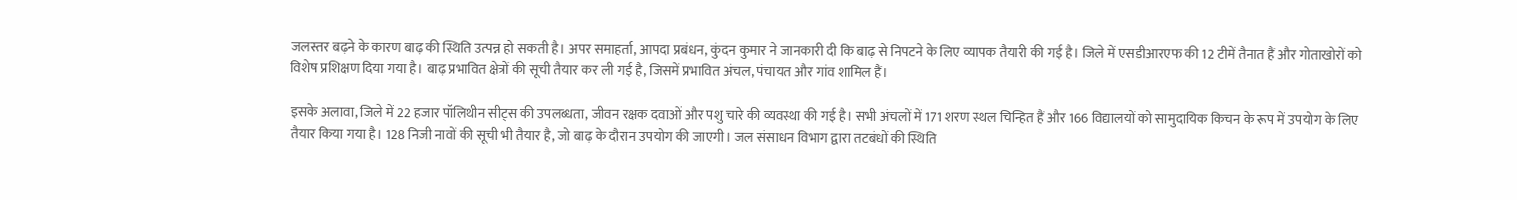जलस्तर बढ़ने के कारण बाढ़ की स्थिति उत्पन्न हो सकती है। अपर समाहर्ता, आपदा प्रबंधन, कुंदन कुमार ने जानकारी दी कि बाढ़ से निपटने के लिए व्यापक तैयारी की गई है। जिले में एसडीआरएफ की 12 टीमें तैनात हैं और गोताखोरों को विशेष प्रशिक्षण दिया गया है। बाढ़ प्रभावित क्षेत्रों की सूची तैयार कर ली गई है, जिसमें प्रभावित अंचल, पंचायत और गांव शामिल हैं।

इसके अलावा, जिले में 22 हजार पॉलिथीन सीट्स की उपलब्धता, जीवन रक्षक दवाओं और पशु चारे की व्यवस्था की गई है। सभी अंचलों में 171 शरण स्थल चिन्हित हैं और 166 विद्यालयों को सामुदायिक किचन के रूप में उपयोग के लिए तैयार किया गया है। 128 निजी नावों की सूची भी तैयार है, जो बाढ़ के दौरान उपयोग की जाएगी। जल संसाधन विभाग द्वारा तटबंधों की स्थिति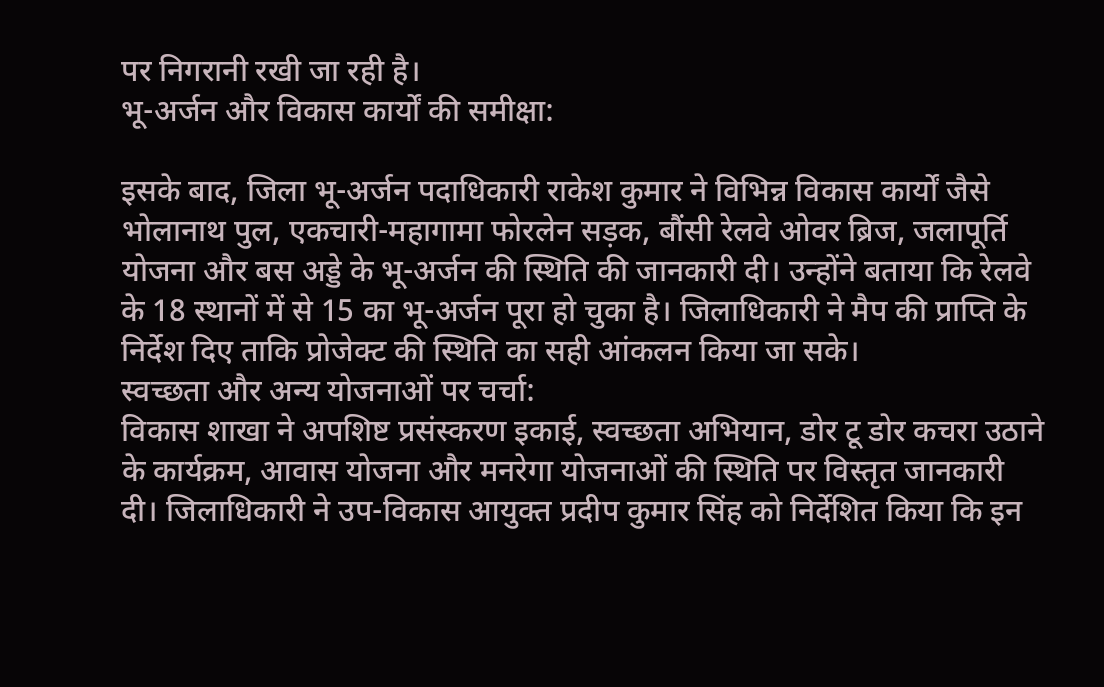पर निगरानी रखी जा रही है।
भू-अर्जन और विकास कार्यों की समीक्षा:

इसके बाद, जिला भू-अर्जन पदाधिकारी राकेश कुमार ने विभिन्न विकास कार्यों जैसे भोलानाथ पुल, एकचारी-महागामा फोरलेन सड़क, बौंसी रेलवे ओवर ब्रिज, जलापूर्ति योजना और बस अड्डे के भू-अर्जन की स्थिति की जानकारी दी। उन्होंने बताया कि रेलवे के 18 स्थानों में से 15 का भू-अर्जन पूरा हो चुका है। जिलाधिकारी ने मैप की प्राप्ति के निर्देश दिए ताकि प्रोजेक्ट की स्थिति का सही आंकलन किया जा सके।
स्वच्छता और अन्य योजनाओं पर चर्चा:
विकास शाखा ने अपशिष्ट प्रसंस्करण इकाई, स्वच्छता अभियान, डोर टू डोर कचरा उठाने के कार्यक्रम, आवास योजना और मनरेगा योजनाओं की स्थिति पर विस्तृत जानकारी दी। जिलाधिकारी ने उप-विकास आयुक्त प्रदीप कुमार सिंह को निर्देशित किया कि इन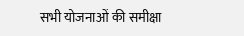सभी योजनाओं की समीक्षा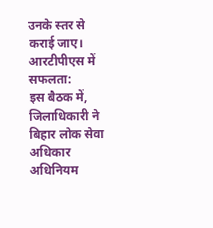उनके स्तर से कराई जाए।
आरटीपीएस में सफलता:
इस बैठक में, जिलाधिकारी ने बिहार लोक सेवा अधिकार अधिनियम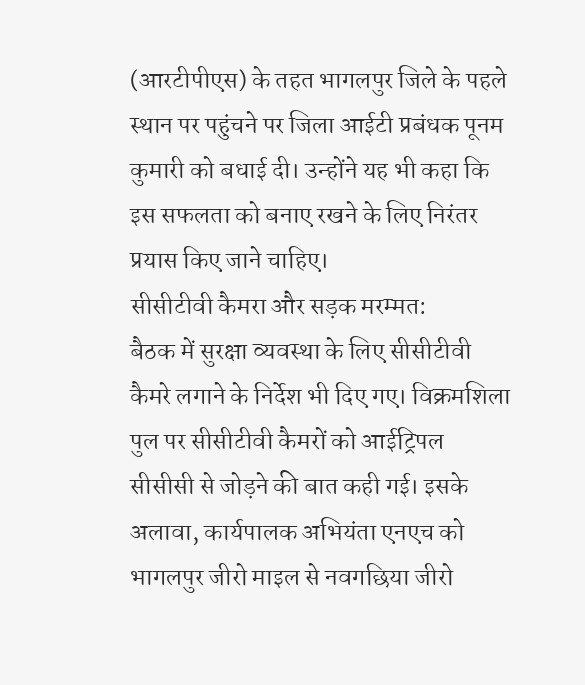(आरटीपीएस) के तहत भागलपुर जिले के पहले स्थान पर पहुंचने पर जिला आईटी प्रबंधक पूनम कुमारी को बधाई दी। उन्होंने यह भी कहा कि इस सफलता को बनाए रखने के लिए निरंतर प्रयास किए जाने चाहिए।
सीसीटीवी कैमरा और सड़क मरम्मत:
बैठक में सुरक्षा व्यवस्था के लिए सीसीटीवी कैमरे लगाने के निर्देश भी दिए गए। विक्रमशिला पुल पर सीसीटीवी कैमरों को आईट्रिपल सीसीसी से जोड़ने की बात कही गई। इसके अलावा, कार्यपालक अभियंता एनएच को भागलपुर जीरो माइल से नवगछिया जीरो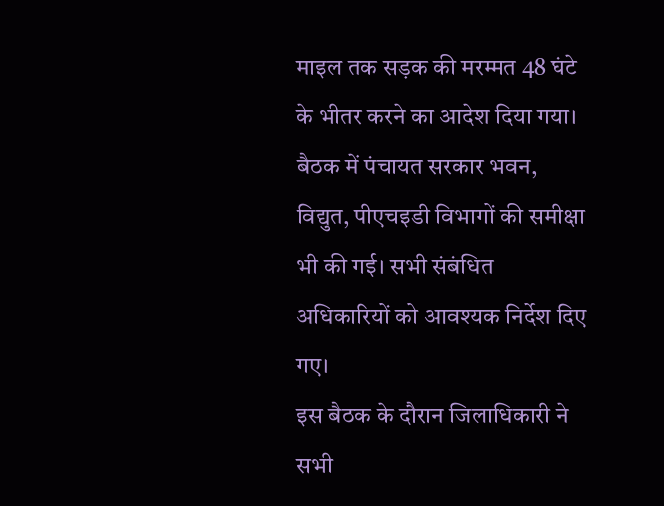माइल तक सड़क की मरम्मत 48 घंटे के भीतर करने का आदेश दिया गया।
बैठक में पंचायत सरकार भवन, विद्युत, पीएचइडी विभागों की समीक्षा भी की गई। सभी संबंधित अधिकारियों को आवश्यक निर्देश दिए गए।
इस बैठक के दौरान जिलाधिकारी ने सभी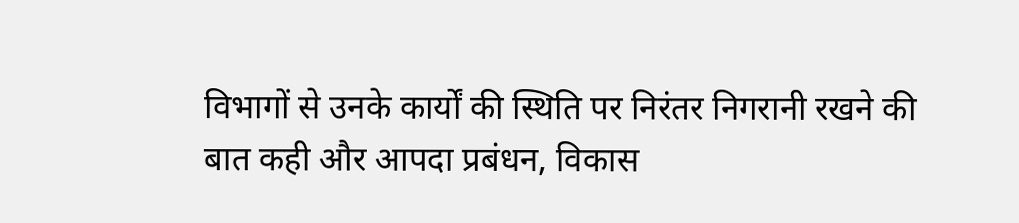विभागों से उनके कार्यों की स्थिति पर निरंतर निगरानी रखने की बात कही और आपदा प्रबंधन, विकास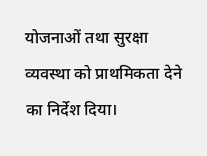योजनाओं तथा सुरक्षा व्यवस्था को प्राथमिकता देने का निर्देश दिया।